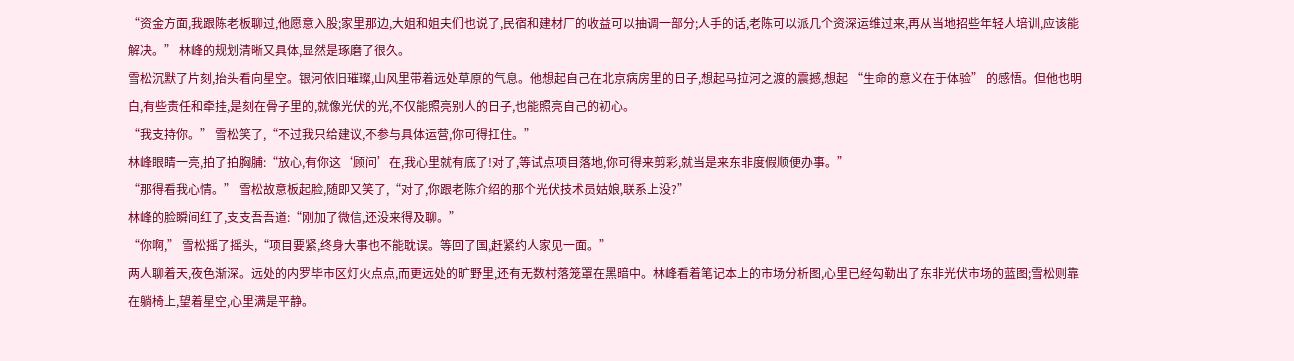“资金方面,我跟陈老板聊过,他愿意入股;家里那边,大姐和姐夫们也说了,民宿和建材厂的收益可以抽调一部分;人手的话,老陈可以派几个资深运维过来,再从当地招些年轻人培训,应该能解决。” 林峰的规划清晰又具体,显然是琢磨了很久。
雪松沉默了片刻,抬头看向星空。银河依旧璀璨,山风里带着远处草原的气息。他想起自己在北京病房里的日子,想起马拉河之渡的震撼,想起 “生命的意义在于体验” 的感悟。但他也明白,有些责任和牵挂,是刻在骨子里的,就像光伏的光,不仅能照亮别人的日子,也能照亮自己的初心。
“我支持你。” 雪松笑了,“不过我只给建议,不参与具体运营,你可得扛住。”
林峰眼睛一亮,拍了拍胸脯:“放心,有你这‘顾问’在,我心里就有底了!对了,等试点项目落地,你可得来剪彩,就当是来东非度假顺便办事。”
“那得看我心情。” 雪松故意板起脸,随即又笑了,“对了,你跟老陈介绍的那个光伏技术员姑娘,联系上没?”
林峰的脸瞬间红了,支支吾吾道:“刚加了微信,还没来得及聊。”
“你啊,” 雪松摇了摇头,“项目要紧,终身大事也不能耽误。等回了国,赶紧约人家见一面。”
两人聊着天,夜色渐深。远处的内罗毕市区灯火点点,而更远处的旷野里,还有无数村落笼罩在黑暗中。林峰看着笔记本上的市场分析图,心里已经勾勒出了东非光伏市场的蓝图;雪松则靠在躺椅上,望着星空,心里满是平静。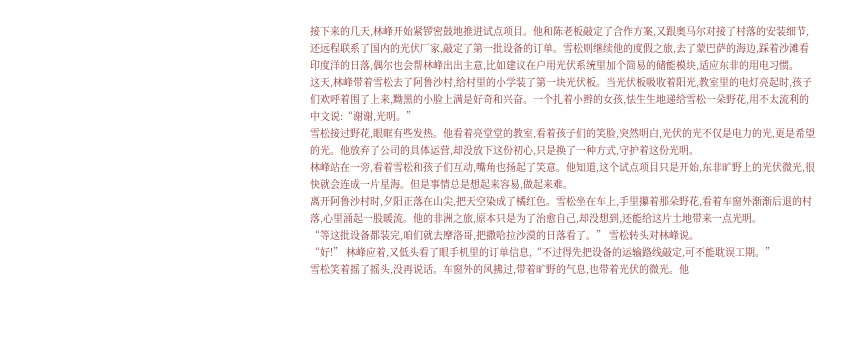接下来的几天,林峰开始紧锣密鼓地推进试点项目。他和陈老板敲定了合作方案,又跟奥马尔对接了村落的安装细节,还远程联系了国内的光伏厂家,敲定了第一批设备的订单。雪松则继续他的度假之旅,去了蒙巴萨的海边,踩着沙滩看印度洋的日落,偶尔也会帮林峰出出主意,比如建议在户用光伏系统里加个简易的储能模块,适应东非的用电习惯。
这天,林峰带着雪松去了阿鲁沙村,给村里的小学装了第一块光伏板。当光伏板吸收着阳光,教室里的电灯亮起时,孩子们欢呼着围了上来,黝黑的小脸上满是好奇和兴奋。一个扎着小辫的女孩,怯生生地递给雪松一朵野花,用不太流利的中文说:“谢谢,光明。”
雪松接过野花,眼眶有些发热。他看着亮堂堂的教室,看着孩子们的笑脸,突然明白,光伏的光不仅是电力的光,更是希望的光。他放弃了公司的具体运营,却没放下这份初心,只是换了一种方式,守护着这份光明。
林峰站在一旁,看着雪松和孩子们互动,嘴角也扬起了笑意。他知道,这个试点项目只是开始,东非旷野上的光伏微光,很快就会连成一片星海。但是事情总是想起来容易,做起来难。
离开阿鲁沙村时,夕阳正落在山尖,把天空染成了橘红色。雪松坐在车上,手里攥着那朵野花,看着车窗外渐渐后退的村落,心里涌起一股暖流。他的非洲之旅,原本只是为了治愈自己,却没想到,还能给这片土地带来一点光明。
“等这批设备都装完,咱们就去摩洛哥,把撒哈拉沙漠的日落看了。” 雪松转头对林峰说。
“好!” 林峰应着,又低头看了眼手机里的订单信息,“不过得先把设备的运输路线敲定,可不能耽误工期。”
雪松笑着摇了摇头,没再说话。车窗外的风拂过,带着旷野的气息,也带着光伏的微光。他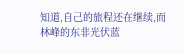知道,自己的旅程还在继续,而林峰的东非光伏蓝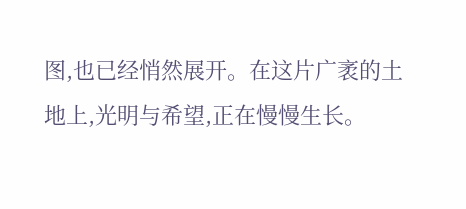图,也已经悄然展开。在这片广袤的土地上,光明与希望,正在慢慢生长。